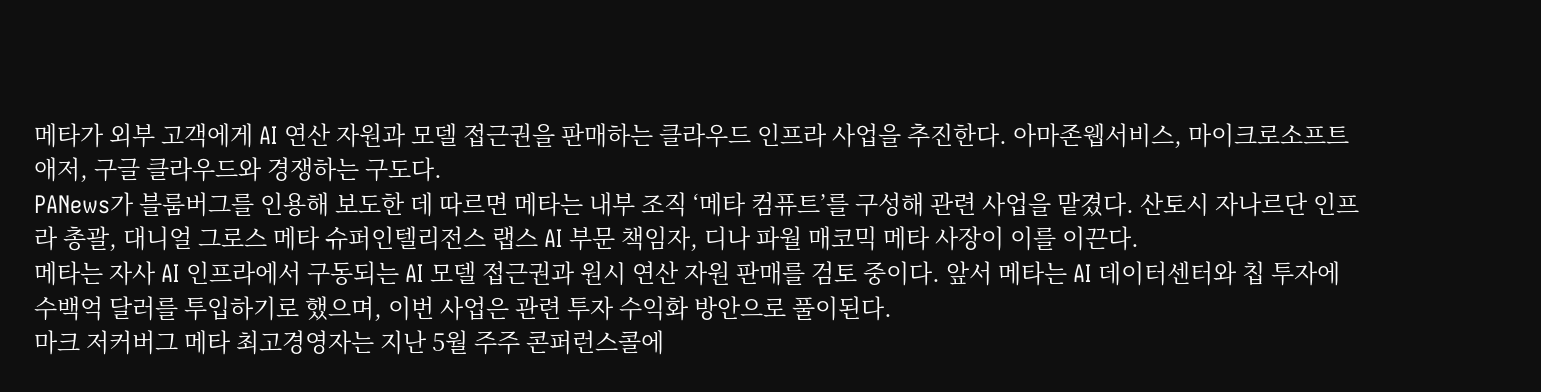메타가 외부 고객에게 AI 연산 자원과 모델 접근권을 판매하는 클라우드 인프라 사업을 추진한다. 아마존웹서비스, 마이크로소프트 애저, 구글 클라우드와 경쟁하는 구도다.
PANews가 블룸버그를 인용해 보도한 데 따르면 메타는 내부 조직 ‘메타 컴퓨트’를 구성해 관련 사업을 맡겼다. 산토시 자나르단 인프라 총괄, 대니얼 그로스 메타 슈퍼인텔리전스 랩스 AI 부문 책임자, 디나 파월 매코믹 메타 사장이 이를 이끈다.
메타는 자사 AI 인프라에서 구동되는 AI 모델 접근권과 원시 연산 자원 판매를 검토 중이다. 앞서 메타는 AI 데이터센터와 칩 투자에 수백억 달러를 투입하기로 했으며, 이번 사업은 관련 투자 수익화 방안으로 풀이된다.
마크 저커버그 메타 최고경영자는 지난 5월 주주 콘퍼런스콜에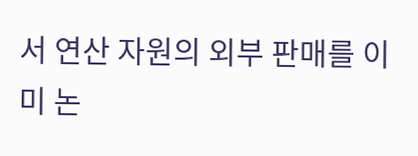서 연산 자원의 외부 판매를 이미 논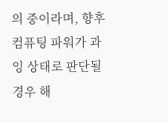의 중이라며, 향후 컴퓨팅 파워가 과잉 상태로 판단될 경우 해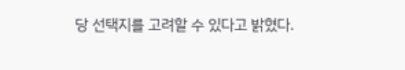당 선택지를 고려할 수 있다고 밝혔다.